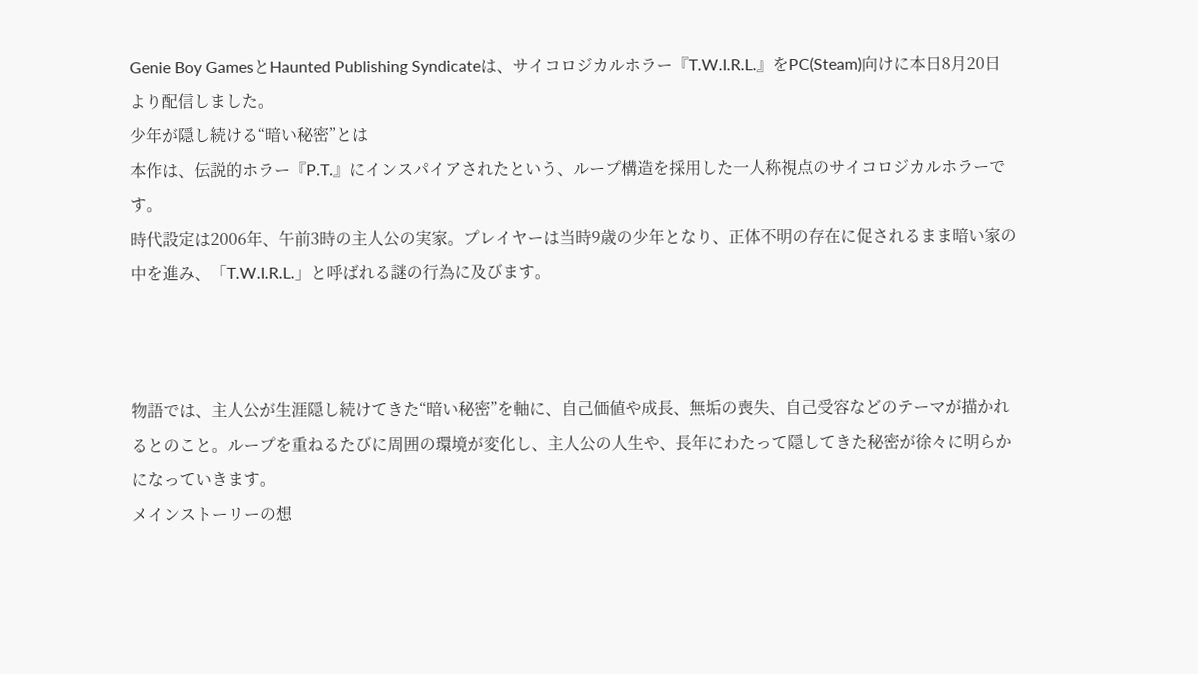Genie Boy GamesとHaunted Publishing Syndicateは、サイコロジカルホラー『T.W.I.R.L.』をPC(Steam)向けに本日8月20日より配信しました。
少年が隠し続ける“暗い秘密”とは
本作は、伝説的ホラー『P.T.』にインスパイアされたという、ループ構造を採用した一人称視点のサイコロジカルホラーです。
時代設定は2006年、午前3時の主人公の実家。プレイヤーは当時9歳の少年となり、正体不明の存在に促されるまま暗い家の中を進み、「T.W.I.R.L.」と呼ばれる謎の行為に及びます。



物語では、主人公が生涯隠し続けてきた“暗い秘密”を軸に、自己価値や成長、無垢の喪失、自己受容などのテーマが描かれるとのこと。ループを重ねるたびに周囲の環境が変化し、主人公の人生や、長年にわたって隠してきた秘密が徐々に明らかになっていきます。
メインストーリーの想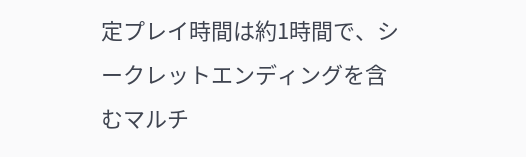定プレイ時間は約1時間で、シークレットエンディングを含むマルチ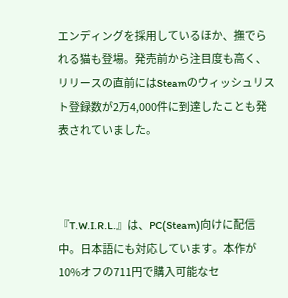エンディングを採用しているほか、撫でられる猫も登場。発売前から注目度も高く、リリースの直前にはSteamのウィッシュリスト登録数が2万4,000件に到達したことも発表されていました。



『T.W.I.R.L.』は、PC(Steam)向けに配信中。日本語にも対応しています。本作が10%オフの711円で購入可能なセ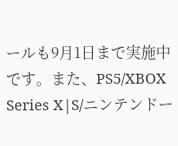ールも9月1日まで実施中です。また、PS5/XBOX Series X|S/ニンテンドー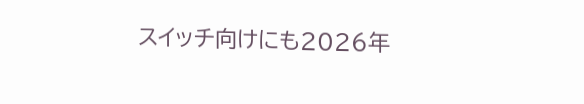スイッチ向けにも2026年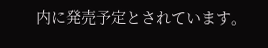内に発売予定とされています。